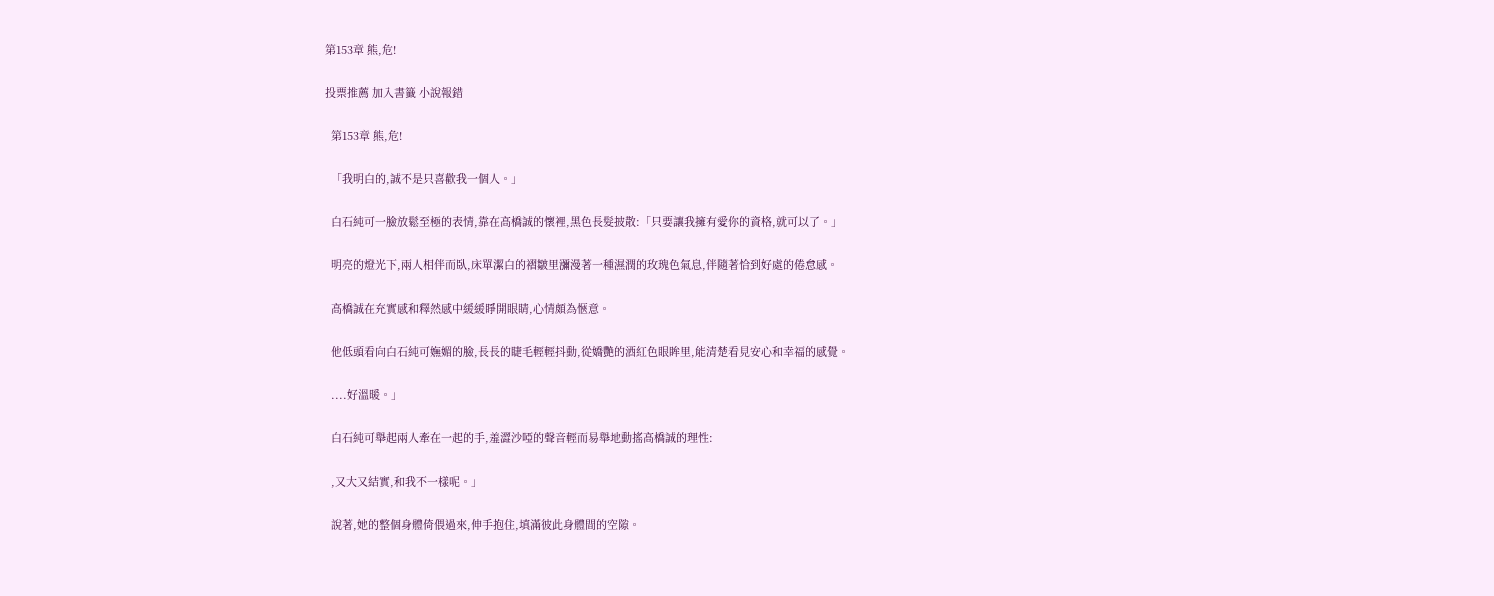第153章 熊,危!

投票推薦 加入書籤 小說報錯

  第153章 熊,危!

  「我明白的,誠不是只喜歡我一個人。」

  白石純可一臉放鬆至極的表情,靠在高橋誠的懷裡,黑色長髮披散:「只要讓我擁有愛你的資格,就可以了。」

  明亮的燈光下,兩人相伴而臥,床單潔白的褶皺里瀰漫著一種濕潤的玫瑰色氣息,伴隨著恰到好處的倦怠感。

  高橋誠在充實感和釋然感中緩緩睜開眼睛,心情頗為愜意。

  他低頭看向白石純可嫵媚的臉,長長的睫毛輕輕抖動,從嬌艷的酒紅色眼眸里,能清楚看見安心和幸福的感覺。

  ....好溫暖。」

  白石純可舉起兩人牽在一起的手,羞澀沙啞的聲音輕而易舉地動搖高橋誠的理性:

  ,又大又結實,和我不一樣呢。」

  說著,她的整個身體倚偎過來,伸手抱住,填滿彼此身體間的空隙。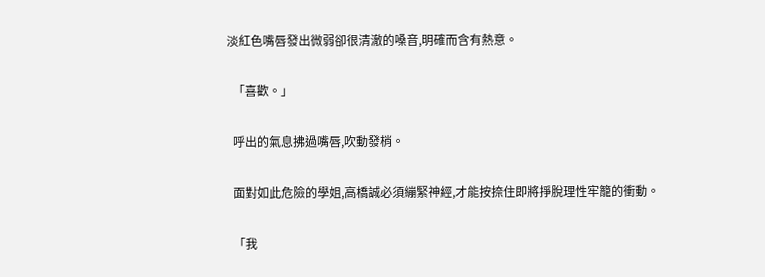淡紅色嘴唇發出微弱卻很清澈的嗓音,明確而含有熱意。

  「喜歡。」

  呼出的氣息拂過嘴唇,吹動發梢。

  面對如此危險的學姐,高橋誠必須繃緊神經,才能按捺住即將掙脫理性牢籠的衝動。

  「我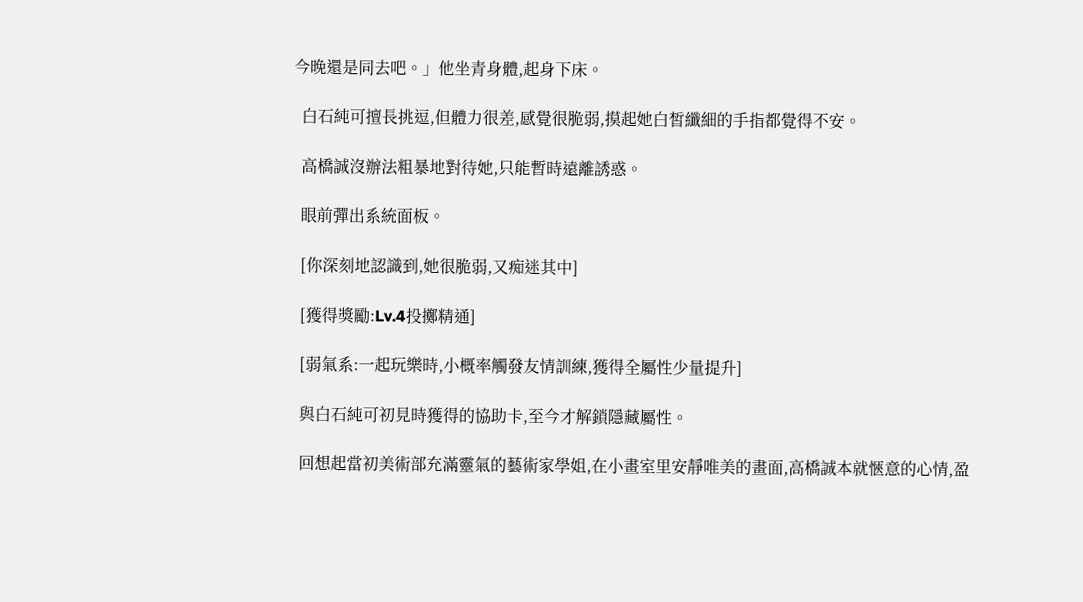今晚還是同去吧。」他坐青身體,起身下床。

  白石純可擅長挑逗,但體力很差,感覺很脆弱,摸起她白皙纖細的手指都覺得不安。

  高橋誠沒辦法粗暴地對待她,只能暫時遠離誘惑。

  眼前彈出系統面板。

  [你深刻地認識到,她很脆弱,又痴迷其中]

  [獲得獎勵:Lv.4投擲精通]

  [弱氣系:一起玩樂時,小概率觸發友情訓練,獲得全屬性少量提升]

  與白石純可初見時獲得的協助卡,至今才解鎖隱藏屬性。

  回想起當初美術部充滿靈氣的藝術家學姐,在小畫室里安靜唯美的畫面,高橋誠本就愜意的心情,盈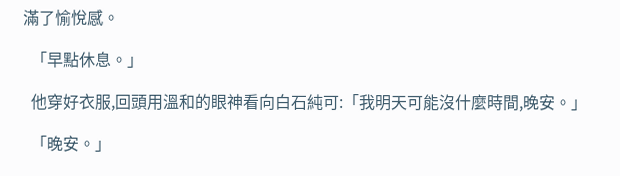滿了愉悅感。

  「早點休息。」

  他穿好衣服,回頭用溫和的眼神看向白石純可:「我明天可能沒什麼時間,晚安。」

  「晚安。」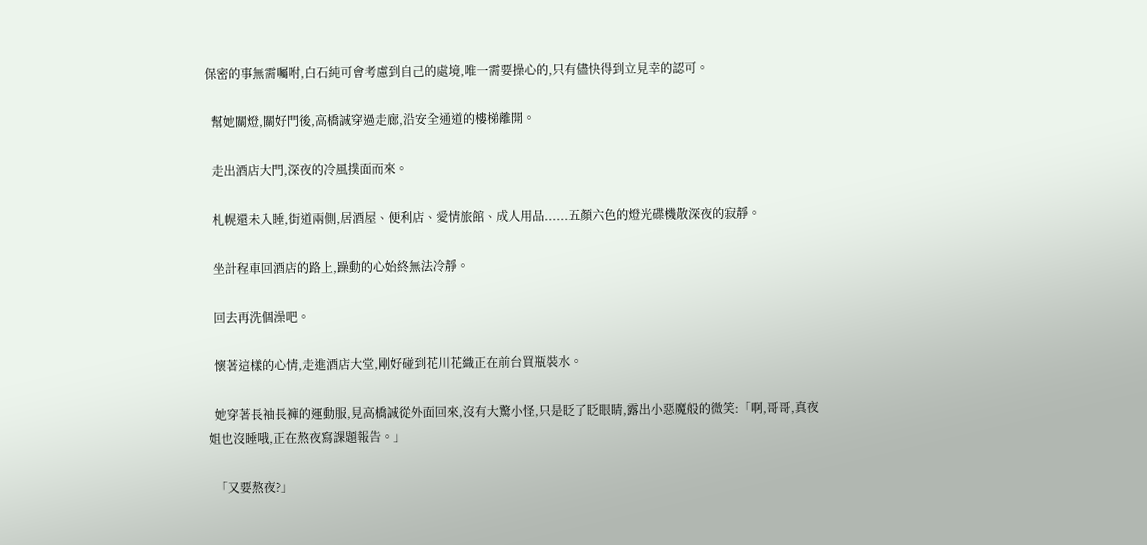保密的事無需囑咐,白石純可會考慮到自己的處境,唯一需要操心的,只有儘快得到立見幸的認可。

  幫她關燈,關好門後,高橋誠穿過走廊,沿安全通道的樓梯離開。

  走出酒店大門,深夜的冷風撲面而來。

  札幌還未入睡,街道兩側,居酒屋、便利店、愛情旅館、成人用品......五顏六色的燈光碟機散深夜的寂靜。

  坐計程車回酒店的路上,躁動的心始終無法冷靜。

  回去再洗個澡吧。

  懷著這樣的心情,走進酒店大堂,剛好碰到花川花織正在前台買瓶裝水。

  她穿著長袖長褲的運動服,見高橋誠從外面回來,沒有大驚小怪,只是眨了眨眼睛,露出小惡魔般的微笑:「啊,哥哥,真夜姐也沒睡哦,正在熬夜寫課題報告。」

  「又要熬夜?」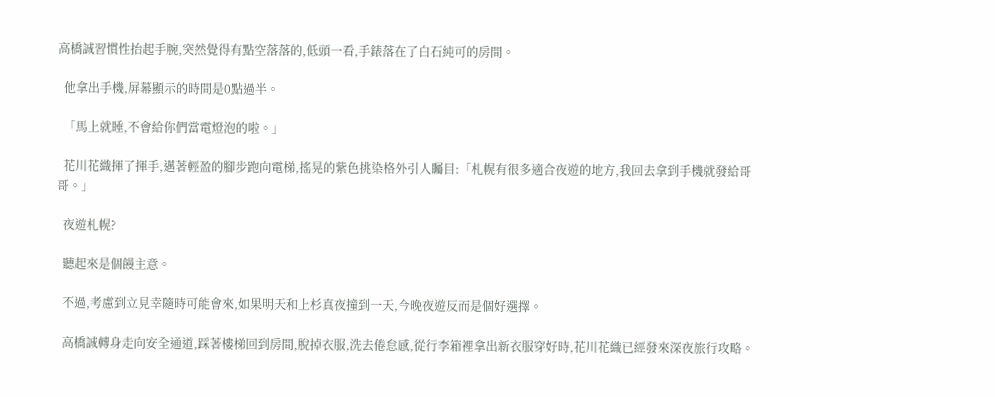高橋誠習慣性抬起手腕,突然覺得有點空落落的,低頭一看,手錶落在了白石純可的房間。

  他拿出手機,屏幕顯示的時間是0點過半。

  「馬上就睡,不會給你們當電燈泡的啦。」

  花川花織揮了揮手,邁著輕盈的腳步跑向電梯,搖晃的紫色挑染格外引人矚目:「札幌有很多適合夜遊的地方,我回去拿到手機就發給哥哥。」

  夜遊札幌?

  聽起來是個饅主意。

  不過,考慮到立見幸隨時可能會來,如果明天和上杉真夜撞到一天,今晚夜遊反而是個好選擇。

  高橋誠轉身走向安全通道,踩著樓梯回到房間,脫掉衣服,洗去倦怠感,從行李箱裡拿出新衣服穿好時,花川花織已經發來深夜旅行攻略。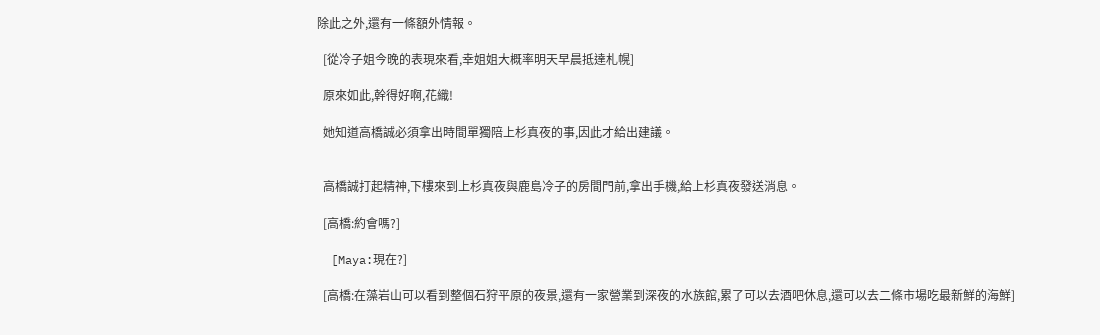除此之外,還有一條額外情報。

  [從冷子姐今晚的表現來看,幸姐姐大概率明天早晨抵達札幌]

  原來如此,幹得好啊,花織!

  她知道高橋誠必須拿出時間單獨陪上杉真夜的事,因此才給出建議。


  高橋誠打起精神,下樓來到上杉真夜與鹿島冷子的房間門前,拿出手機,給上杉真夜發送消息。

  [高橋:約會嗎?]

  [Maya:現在?]

  [高橋:在藻岩山可以看到整個石狩平原的夜景,還有一家營業到深夜的水族館,累了可以去酒吧休息,還可以去二條市場吃最新鮮的海鮮]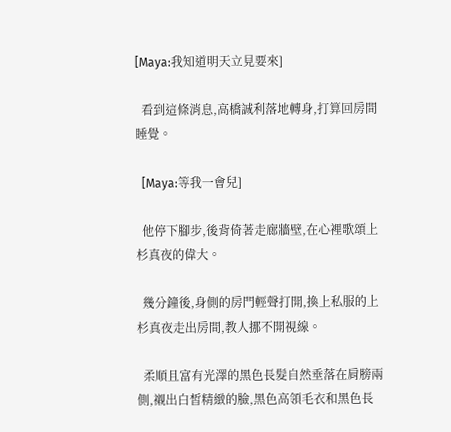[Maya:我知道明天立見要來]

  看到這條消息,高橋誠利落地轉身,打算回房間睡覺。

  [Maya:等我一會兒]

  他停下腳步,後背倚著走廊牆壁,在心裡歌頌上杉真夜的偉大。

  幾分鐘後,身側的房門輕聲打開,換上私服的上杉真夜走出房間,教人挪不開視線。

  柔順且富有光澤的黑色長髮自然垂落在肩膀兩側,襯出白皙精緻的臉,黑色高領毛衣和黑色長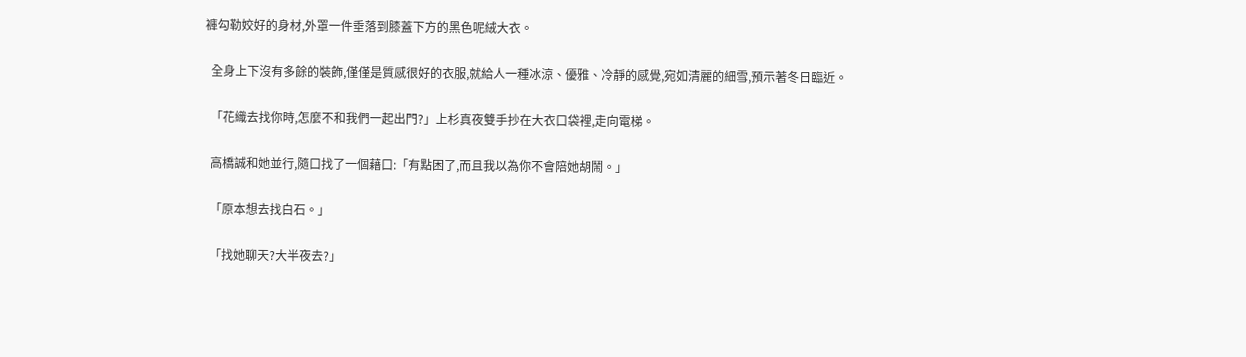褲勾勒姣好的身材,外罩一件垂落到膝蓋下方的黑色呢絨大衣。

  全身上下沒有多餘的裝飾,僅僅是質感很好的衣服,就給人一種冰涼、優雅、冷靜的感覺,宛如清麗的細雪,預示著冬日臨近。

  「花織去找你時,怎麼不和我們一起出門?」上杉真夜雙手抄在大衣口袋裡,走向電梯。

  高橋誠和她並行,隨口找了一個藉口:「有點困了,而且我以為你不會陪她胡鬧。」

  「原本想去找白石。」

  「找她聊天?大半夜去?」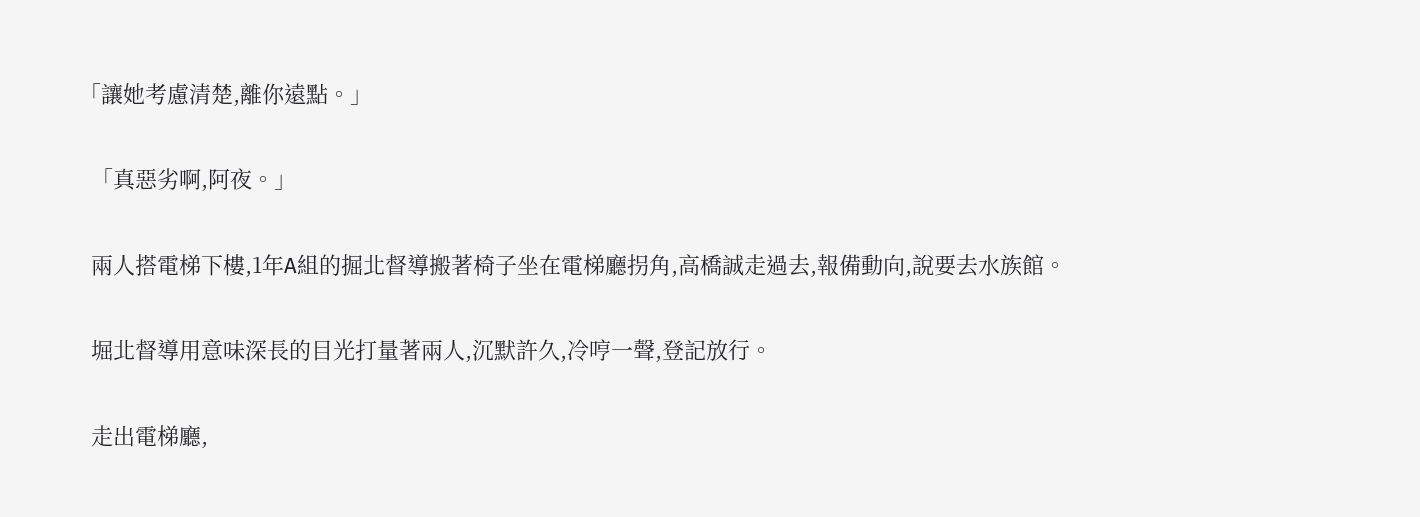「讓她考慮清楚,離你遠點。」

  「真惡劣啊,阿夜。」

  兩人搭電梯下樓,1年A組的掘北督導搬著椅子坐在電梯廳拐角,高橋誠走過去,報備動向,說要去水族館。

  堀北督導用意味深長的目光打量著兩人,沉默許久,冷哼一聲,登記放行。

  走出電梯廳,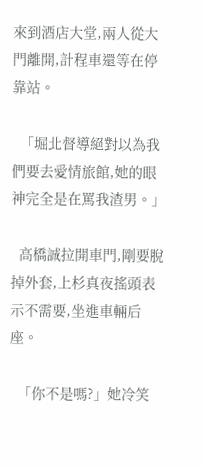來到酒店大堂,兩人從大門離開,計程車還等在停靠站。

  「堀北督導絕對以為我們要去愛情旅館,她的眼神完全是在罵我渣男。」

  高橋誠拉開車門,剛要脫掉外套,上杉真夜搖頭表示不需要,坐進車輛后座。

  「你不是嗎?」她冷笑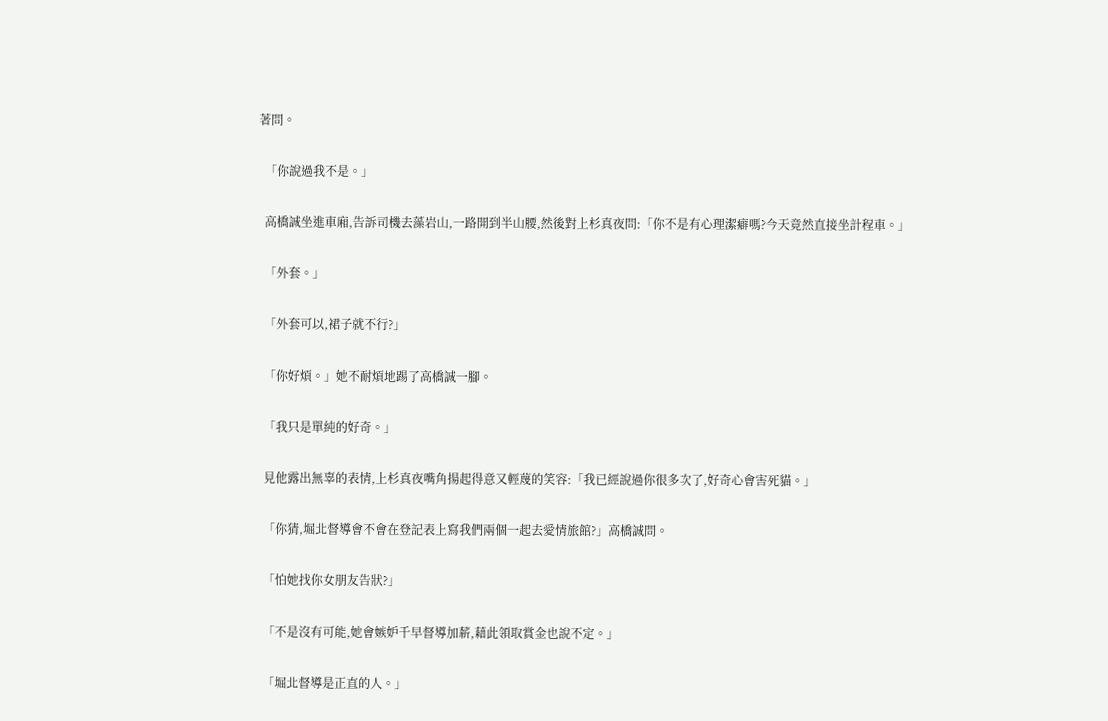著問。

  「你說過我不是。」

  高橋誠坐進車廂,告訴司機去藻岩山,一路開到半山腰,然後對上杉真夜問:「你不是有心理潔癖嗎?今天竟然直接坐計程車。」

  「外套。」

  「外套可以,裙子就不行?」

  「你好煩。」她不耐煩地踢了高橋誠一腳。

  「我只是單純的好奇。」

  見他露出無辜的表情,上杉真夜嘴角揚起得意又輕蔑的笑容:「我已經說過你很多次了,好奇心會害死貓。」

  「你猜,堀北督導會不會在登記表上寫我們兩個一起去愛情旅館?」高橋誠問。

  「怕她找你女朋友告狀?」

  「不是沒有可能,她會嫉妒千早督導加薪,藉此領取賞金也說不定。」

  「堀北督導是正直的人。」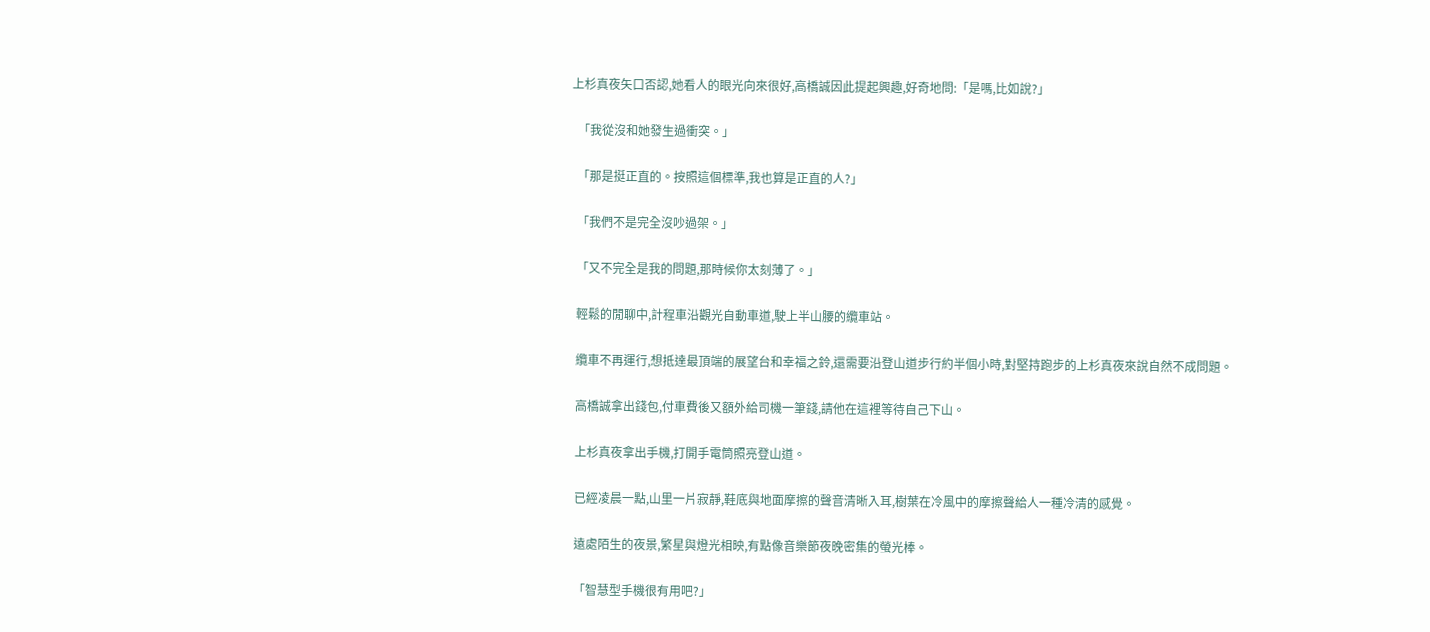上杉真夜矢口否認,她看人的眼光向來很好,高橋誠因此提起興趣,好奇地問:「是嗎,比如說?」

  「我從沒和她發生過衝突。」

  「那是挺正直的。按照這個標準,我也算是正直的人?」

  「我們不是完全沒吵過架。」

  「又不完全是我的問題,那時候你太刻薄了。」

  輕鬆的閒聊中,計程車沿觀光自動車道,駛上半山腰的纜車站。

  纜車不再運行,想抵達最頂端的展望台和幸福之鈴,還需要沿登山道步行約半個小時,對堅持跑步的上杉真夜來說自然不成問題。

  高橋誠拿出錢包,付車費後又額外給司機一筆錢,請他在這裡等待自己下山。

  上杉真夜拿出手機,打開手電筒照亮登山道。

  已經凌晨一點,山里一片寂靜,鞋底與地面摩擦的聲音清晰入耳,樹葉在冷風中的摩擦聲給人一種冷清的感覺。

  遠處陌生的夜景,繁星與燈光相映,有點像音樂節夜晚密集的螢光棒。

  「智慧型手機很有用吧?」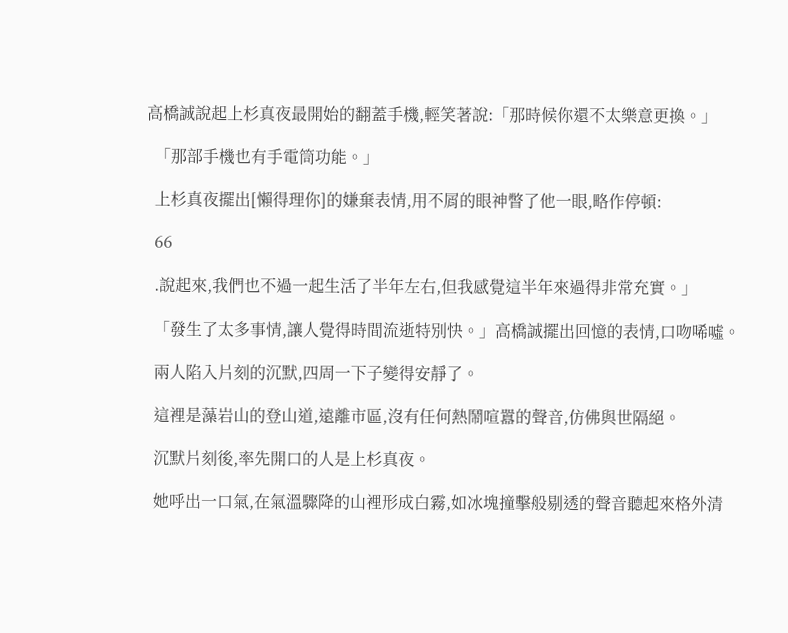高橋誠說起上杉真夜最開始的翻蓋手機,輕笑著說:「那時候你還不太樂意更換。」

  「那部手機也有手電筒功能。」

  上杉真夜擺出[懶得理你]的嫌棄表情,用不屑的眼神瞥了他一眼,略作停頓:

  66

  .說起來,我們也不過一起生活了半年左右,但我感覺這半年來過得非常充實。」

  「發生了太多事情,讓人覺得時間流逝特別快。」高橋誠擺出回憶的表情,口吻唏噓。

  兩人陷入片刻的沉默,四周一下子變得安靜了。

  這裡是藻岩山的登山道,遠離市區,沒有任何熱鬧喧囂的聲音,仿佛與世隔絕。

  沉默片刻後,率先開口的人是上杉真夜。

  她呼出一口氣,在氣溫驟降的山裡形成白霧,如冰塊撞擊般剔透的聲音聽起來格外清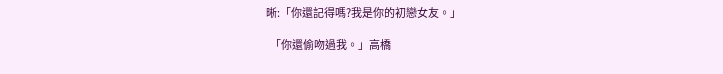晰:「你還記得嗎?我是你的初戀女友。」

  「你還偷吻過我。」高橋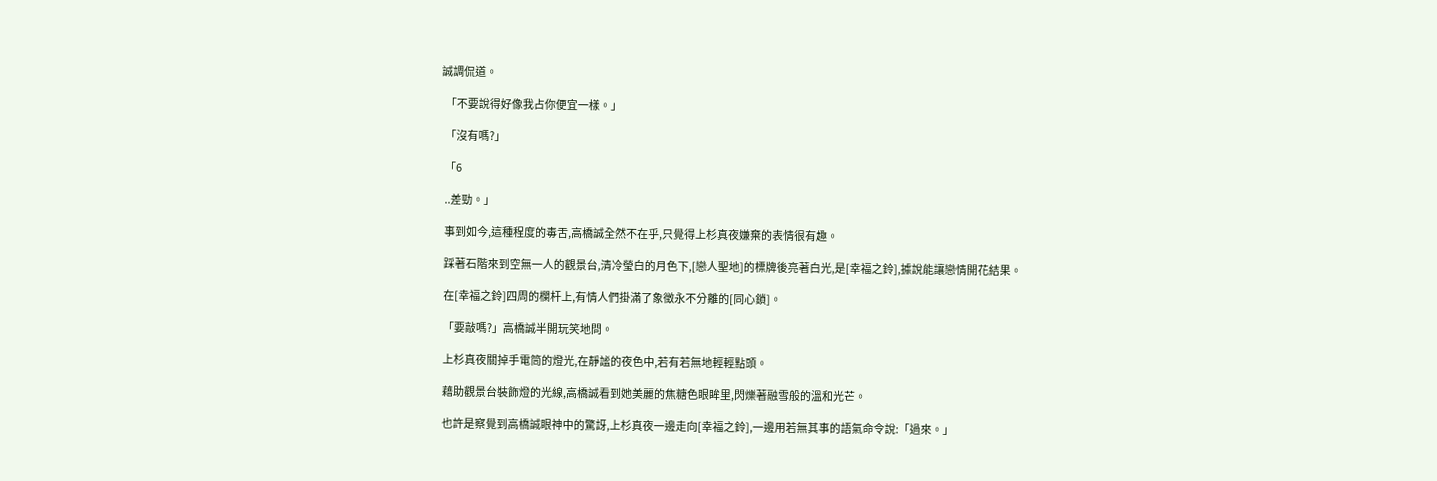誠調侃道。

  「不要說得好像我占你便宜一樣。」

  「沒有嗎?」

  「6

  ..差勁。」

  事到如今,這種程度的毒舌,高橋誠全然不在乎,只覺得上杉真夜嫌棄的表情很有趣。

  踩著石階來到空無一人的觀景台,清冷瑩白的月色下,[戀人聖地]的標牌後亮著白光,是[幸福之鈴],據說能讓戀情開花結果。

  在[幸福之鈴]四周的欄杆上,有情人們掛滿了象徵永不分離的[同心鎖]。

  「要敲嗎?」高橋誠半開玩笑地問。

  上杉真夜關掉手電筒的燈光,在靜謐的夜色中,若有若無地輕輕點頭。

  藉助觀景台裝飾燈的光線,高橋誠看到她美麗的焦糖色眼眸里,閃爍著融雪般的溫和光芒。

  也許是察覺到高橋誠眼神中的驚訝,上杉真夜一邊走向[幸福之鈴],一邊用若無其事的語氣命令說:「過來。」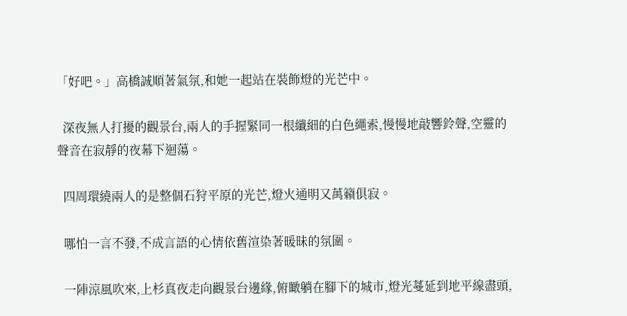「好吧。」高橋誠順著氣氛,和她一起站在裝飾燈的光芒中。

  深夜無人打擾的觀景台,兩人的手握緊同一根纖細的白色繩索,慢慢地敲響鈴聲,空靈的聲音在寂靜的夜幕下迴蕩。

  四周環繞兩人的是整個石狩平原的光芒,燈火通明又萬籟俱寂。

  哪怕一言不發,不成言語的心情依舊渲染著暖昧的氛圍。

  一陣涼風吹來,上杉真夜走向觀景台邊緣,俯瞰躺在腳下的城市,燈光蔓延到地平線盡頭,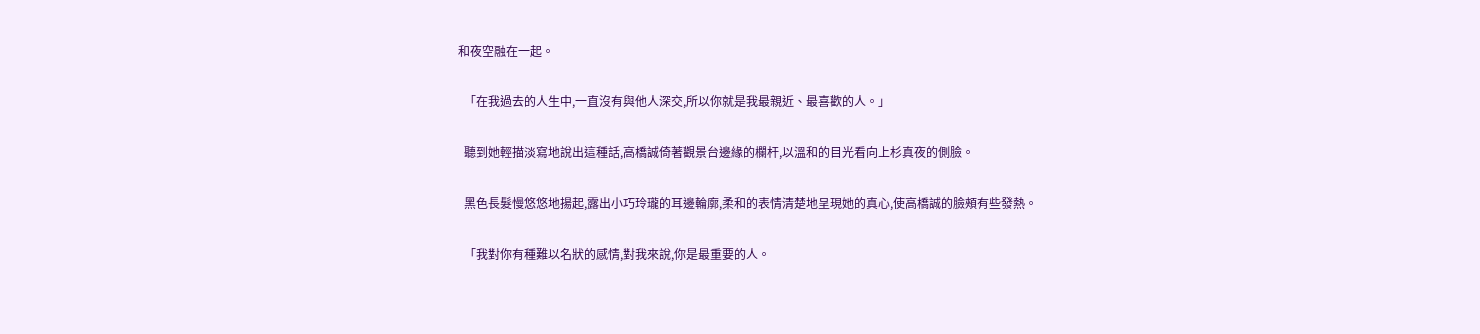和夜空融在一起。

  「在我過去的人生中,一直沒有與他人深交,所以你就是我最親近、最喜歡的人。」

  聽到她輕描淡寫地說出這種話,高橋誠倚著觀景台邊緣的欄杆,以溫和的目光看向上杉真夜的側臉。

  黑色長髮慢悠悠地揚起,露出小巧玲瓏的耳邊輪廓,柔和的表情清楚地呈現她的真心,使高橋誠的臉頰有些發熱。

  「我對你有種難以名狀的感情,對我來說,你是最重要的人。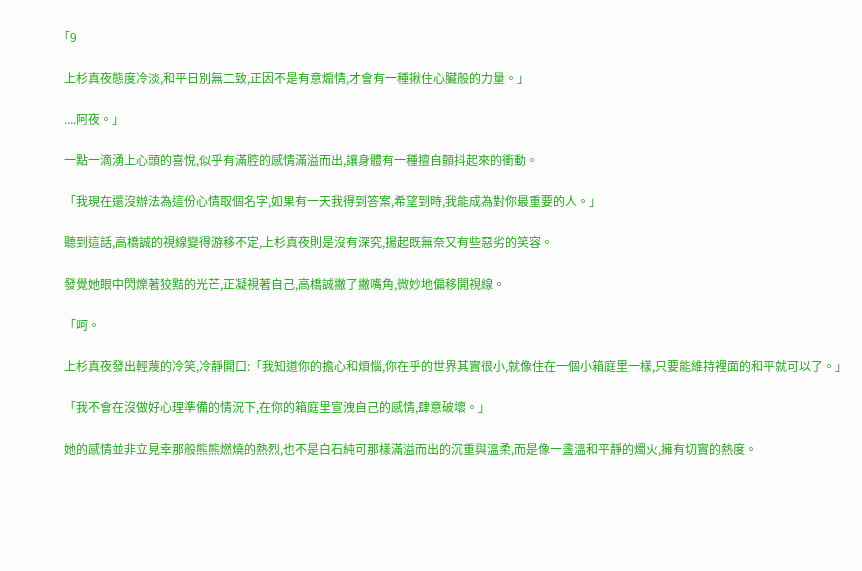「9

  上杉真夜態度冷淡,和平日別無二致,正因不是有意煽情,才會有一種揪住心臟般的力量。」

  ....阿夜。」

  一點一滴湧上心頭的喜悅,似乎有滿腔的感情滿溢而出,讓身體有一種擅自顫抖起來的衝動。

  「我現在還沒辦法為這份心情取個名字,如果有一天我得到答案,希望到時,我能成為對你最重要的人。」

  聽到這話,高橋誠的視線變得游移不定,上杉真夜則是沒有深究,揚起既無奈又有些惡劣的笑容。

  發覺她眼中閃爍著狡黠的光芒,正凝視著自己,高橋誠撇了撇嘴角,微妙地偏移開視線。

  「呵。

  上杉真夜發出輕蔑的冷笑,冷靜開口:「我知道你的擔心和煩惱,你在乎的世界其實很小,就像住在一個小箱庭里一樣,只要能維持裡面的和平就可以了。」

  「我不會在沒做好心理準備的情況下,在你的箱庭里宣洩自己的感情,肆意破壞。」

  她的感情並非立見幸那般熊熊燃燒的熱烈,也不是白石純可那樣滿溢而出的沉重與溫柔,而是像一盞溫和平靜的燭火,擁有切實的熱度。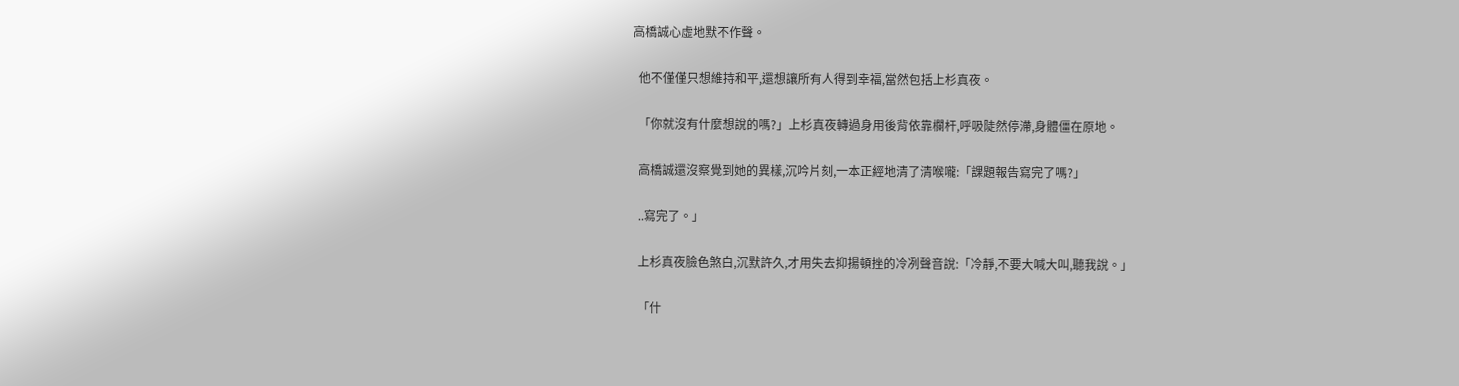高橋誠心虛地默不作聲。

  他不僅僅只想維持和平,還想讓所有人得到幸福,當然包括上杉真夜。

  「你就沒有什麼想說的嗎?」上杉真夜轉過身用後背依靠欄杆,呼吸陡然停滯,身體僵在原地。

  高橋誠還沒察覺到她的異樣,沉吟片刻,一本正經地清了清喉嚨:「課題報告寫完了嗎?」

  ..寫完了。」

  上杉真夜臉色煞白,沉默許久,才用失去抑揚頓挫的冷冽聲音說:「冷靜,不要大喊大叫,聽我說。」

  「什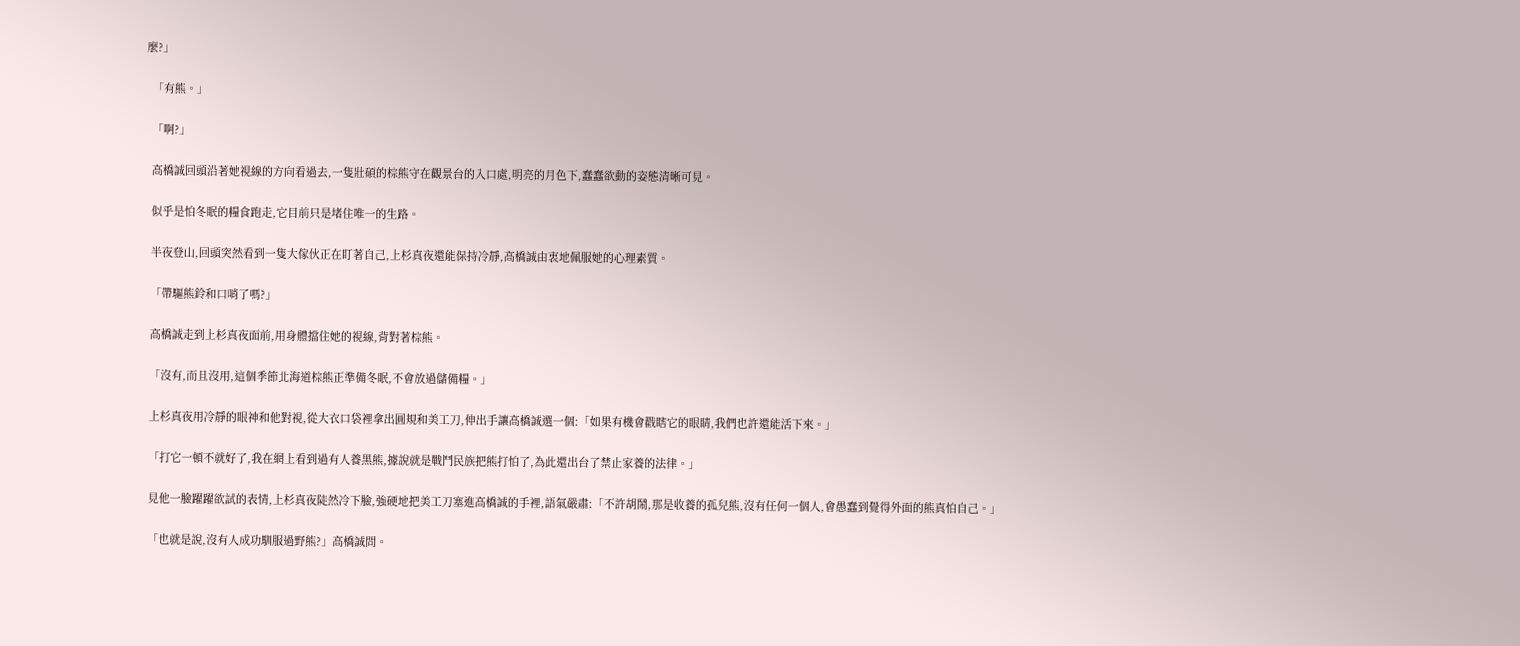麼?」

  「有熊。」

  「啊?」

  高橋誠回頭沿著她視線的方向看過去,一隻壯碩的棕熊守在觀景台的入口處,明亮的月色下,蠢蠢欲動的姿態清晰可見。

  似乎是怕冬眠的糧食跑走,它目前只是堵住唯一的生路。

  半夜登山,回頭突然看到一隻大傢伙正在盯著自己,上杉真夜還能保持冷靜,高橋誠由衷地佩服她的心理素質。

  「帶驅熊鈴和口哨了嗎?」

  高橋誠走到上杉真夜面前,用身體擋住她的視線,背對著棕熊。

  「沒有,而且沒用,這個季節北海道棕熊正準備冬眠,不會放過儲備糧。」

  上杉真夜用冷靜的眼神和他對視,從大衣口袋裡拿出圓規和美工刀,伸出手讓高橋誠選一個:「如果有機會戳瞎它的眼睛,我們也許還能活下來。」

  「打它一頓不就好了,我在網上看到過有人養黑熊,據說就是戰鬥民族把熊打怕了,為此還出台了禁止家養的法律。」

  見他一臉躍躍欲試的表情,上杉真夜陡然冷下臉,強硬地把美工刀塞進高橋誠的手裡,語氣嚴肅:「不許胡鬧,那是收養的孤兒熊,沒有任何一個人,會愚蠢到覺得外面的熊真怕自己。」

  「也就是說,沒有人成功馴服過野熊?」高橋誠問。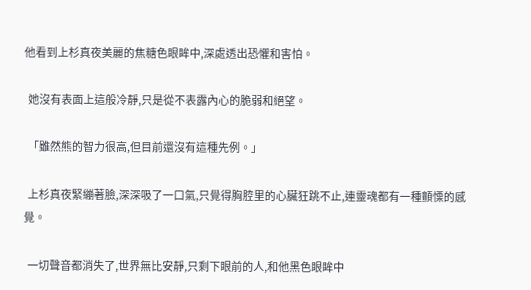他看到上杉真夜美麗的焦糖色眼眸中,深處透出恐懼和害怕。

  她沒有表面上這般冷靜,只是從不表露內心的脆弱和絕望。

  「雖然熊的智力很高,但目前還沒有這種先例。」

  上杉真夜緊繃著臉,深深吸了一口氣,只覺得胸腔里的心臟狂跳不止,連靈魂都有一種顫慄的感覺。

  一切聲音都消失了,世界無比安靜,只剩下眼前的人,和他黑色眼眸中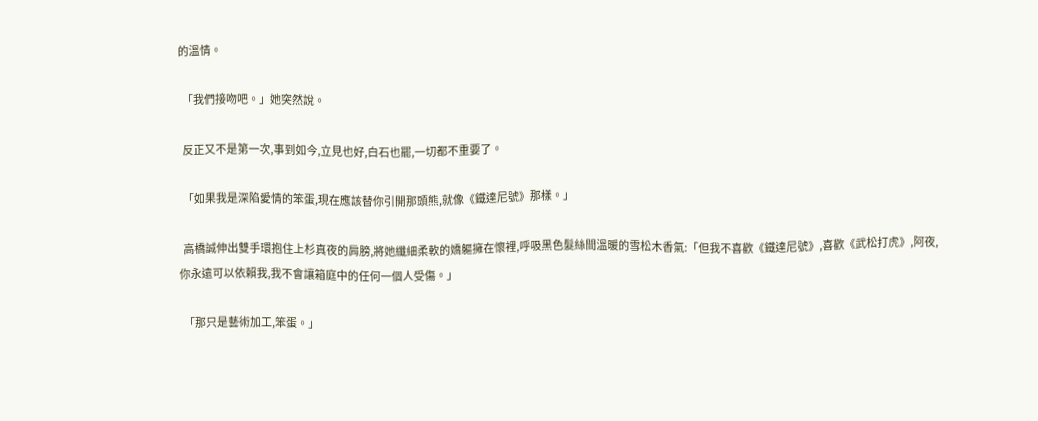的溫情。

  「我們接吻吧。」她突然說。

  反正又不是第一次,事到如今,立見也好,白石也罷,一切都不重要了。

  「如果我是深陷愛情的笨蛋,現在應該替你引開那頭熊,就像《鐵達尼號》那樣。」

  高橋誠伸出雙手環抱住上杉真夜的肩膀,將她纖細柔軟的嬌軀擁在懷裡,呼吸黑色髮絲間溫暖的雪松木香氣:「但我不喜歡《鐵達尼號》,喜歡《武松打虎》,阿夜,你永遠可以依賴我,我不會讓箱庭中的任何一個人受傷。」

  「那只是藝術加工,笨蛋。」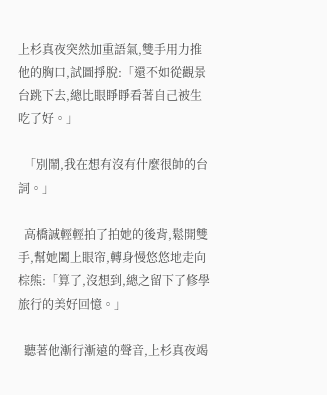上杉真夜突然加重語氣,雙手用力推他的胸口,試圖掙脫:「還不如從觀景台跳下去,總比眼睜睜看著自己被生吃了好。」

  「別鬧,我在想有沒有什麼很帥的台詞。」

  高橋誠輕輕拍了拍她的後背,鬆開雙手,幫她闔上眼帘,轉身慢悠悠地走向棕熊:「算了,沒想到,總之留下了修學旅行的美好回憶。」

  聽著他漸行漸遠的聲音,上杉真夜竭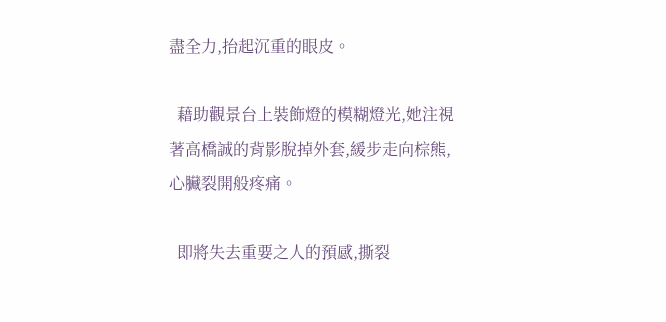盡全力,抬起沉重的眼皮。

  藉助觀景台上裝飾燈的模糊燈光,她注視著高橋誠的背影脫掉外套,緩步走向棕熊,心臟裂開般疼痛。

  即將失去重要之人的預感,撕裂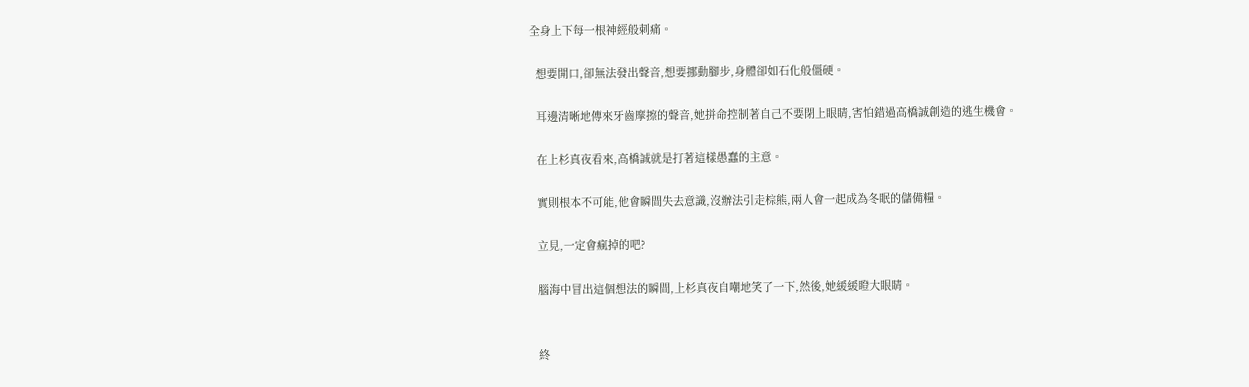全身上下每一根神經般刺痛。

  想要開口,卻無法發出聲音,想要挪動腳步,身體卻如石化般僵硬。

  耳邊清晰地傳來牙齒摩擦的聲音,她拼命控制著自己不要閉上眼睛,害怕錯過高橋誠創造的逃生機會。

  在上杉真夜看來,高橋誠就是打著這樣愚蠢的主意。

  實則根本不可能,他會瞬間失去意識,沒辦法引走棕熊,兩人會一起成為冬眠的儲備糧。

  立見,一定會瘋掉的吧?

  腦海中冒出這個想法的瞬間,上杉真夜自嘲地笑了一下,然後,她緩緩瞪大眼睛。


  終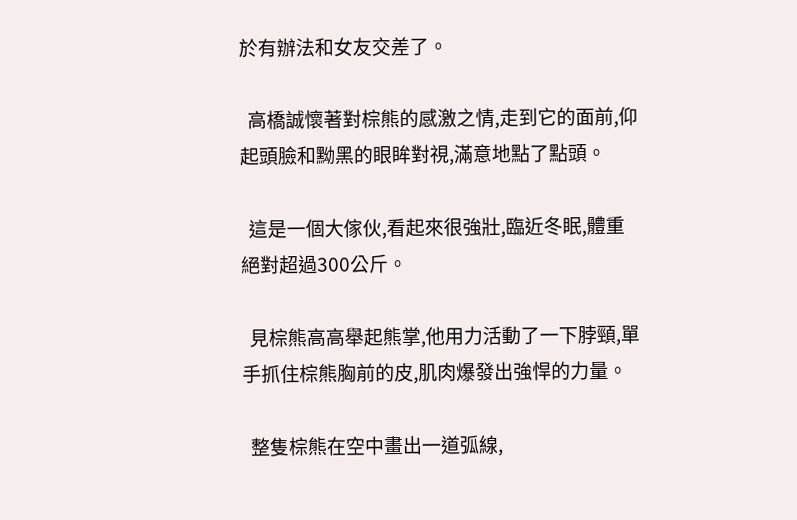於有辦法和女友交差了。

  高橋誠懷著對棕熊的感激之情,走到它的面前,仰起頭臉和黝黑的眼眸對視,滿意地點了點頭。

  這是一個大傢伙,看起來很強壯,臨近冬眠,體重絕對超過300公斤。

  見棕熊高高舉起熊掌,他用力活動了一下脖頸,單手抓住棕熊胸前的皮,肌肉爆發出強悍的力量。

  整隻棕熊在空中畫出一道弧線,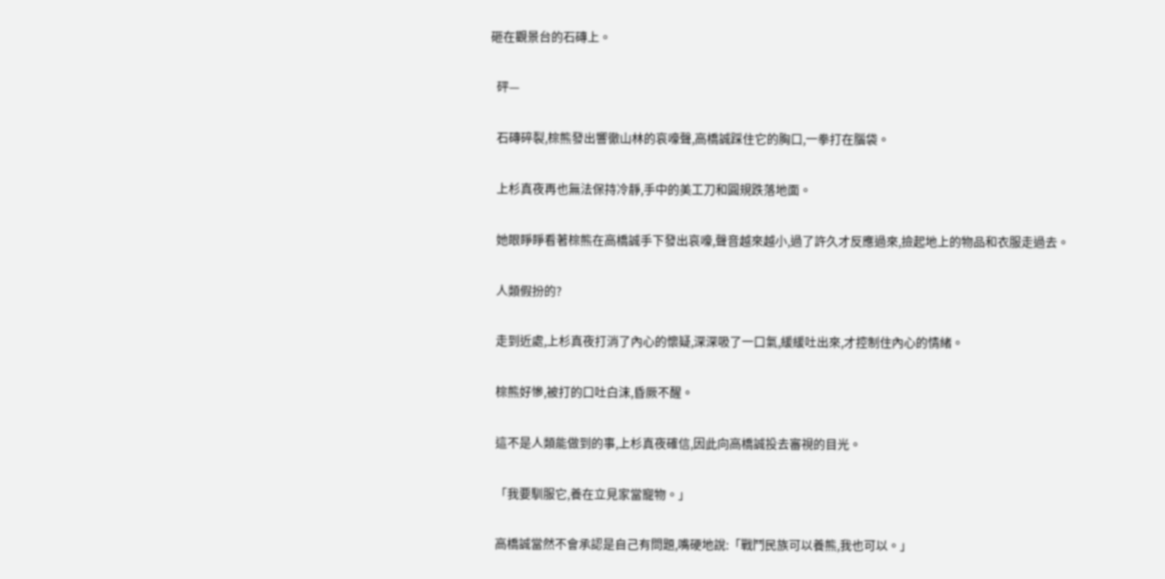砸在觀景台的石磚上。

  砰—

  石磚碎裂,棕熊發出響徹山林的哀嚎聲,高橋誠踩住它的胸口,一拳打在腦袋。

  上杉真夜再也無法保持冷靜,手中的美工刀和圓規跌落地面。

  她眼睜睜看著棕熊在高橋誠手下發出哀嚎,聲音越來越小,過了許久才反應過來,撿起地上的物品和衣服走過去。

  人類假扮的?

  走到近處,上杉真夜打消了內心的懷疑,深深吸了一口氣,緩緩吐出來,才控制住內心的情緒。

  棕熊好慘,被打的口吐白沫,昏厥不醒。

  這不是人類能做到的事,上杉真夜確信,因此向高橋誠投去審視的目光。

  「我要馴服它,養在立見家當寵物。」

  高橋誠當然不會承認是自己有問題,嘴硬地說:「戰鬥民族可以養熊,我也可以。」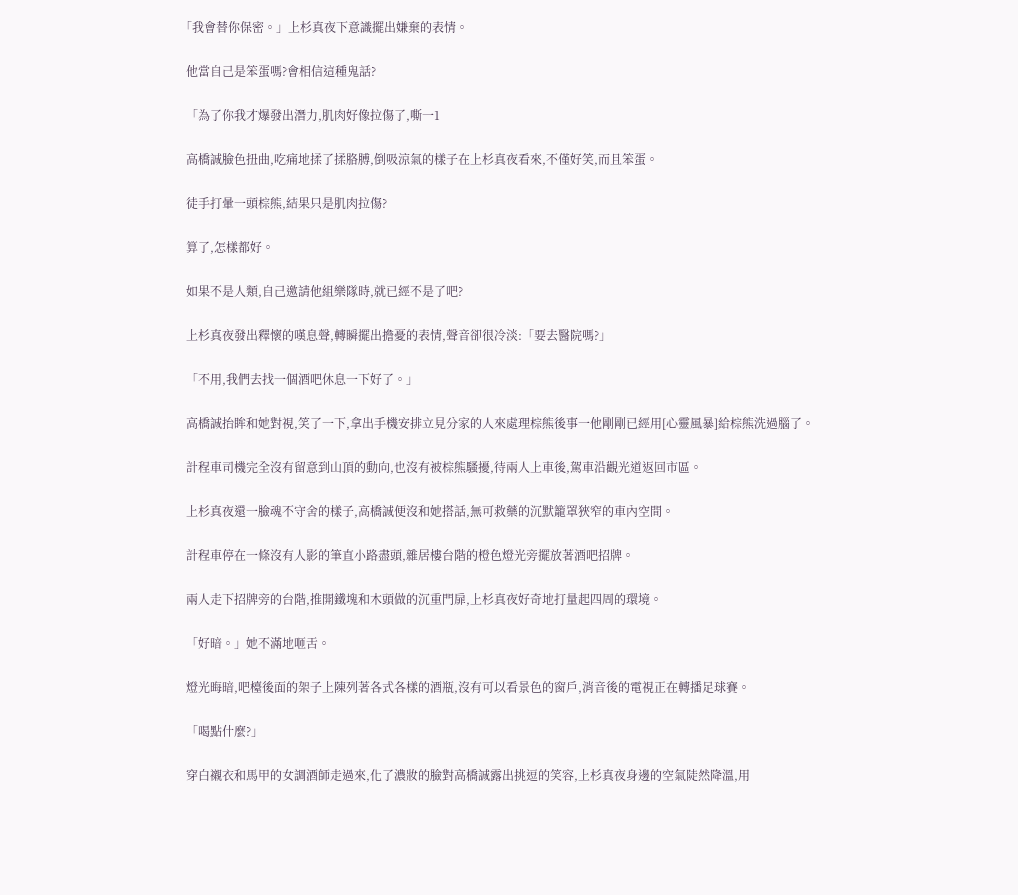「我會替你保密。」上杉真夜下意識擺出嫌棄的表情。

  他當自己是笨蛋嗎?會相信這種鬼話?

  「為了你我才爆發出潛力,肌肉好像拉傷了,嘶一1

  高橋誠臉色扭曲,吃痛地揉了揉胳膊,倒吸涼氣的樣子在上杉真夜看來,不僅好笑,而且笨蛋。

  徒手打暈一頭棕熊,結果只是肌肉拉傷?

  算了,怎樣都好。

  如果不是人類,自己邀請他組樂隊時,就已經不是了吧?

  上杉真夜發出釋懷的嘆息聲,轉瞬擺出擔憂的表情,聲音卻很冷淡:「要去醫院嗎?」

  「不用,我們去找一個酒吧休息一下好了。」

  高橋誠抬眸和她對視,笑了一下,拿出手機安排立見分家的人來處理棕熊後事一他剛剛已經用[心靈風暴]給棕熊洗過腦了。

  計程車司機完全沒有留意到山頂的動向,也沒有被棕熊騷擾,待兩人上車後,駕車沿觀光道返回市區。

  上杉真夜還一臉魂不守舍的樣子,高橋誠便沒和她搭話,無可救藥的沉默籠罩狹窄的車內空間。

  計程車停在一條沒有人影的筆直小路盡頭,雜居樓台階的橙色燈光旁擺放著酒吧招牌。

  兩人走下招牌旁的台階,推開鐵塊和木頭做的沉重門扉,上杉真夜好奇地打量起四周的環境。

  「好暗。」她不滿地咂舌。

  燈光晦暗,吧檯後面的架子上陳列著各式各樣的酒瓶,沒有可以看景色的窗戶,消音後的電視正在轉播足球賽。

  「喝點什麼?」

  穿白襯衣和馬甲的女調酒師走過來,化了濃妝的臉對高橋誠露出挑逗的笑容,上杉真夜身邊的空氣陡然降溫,用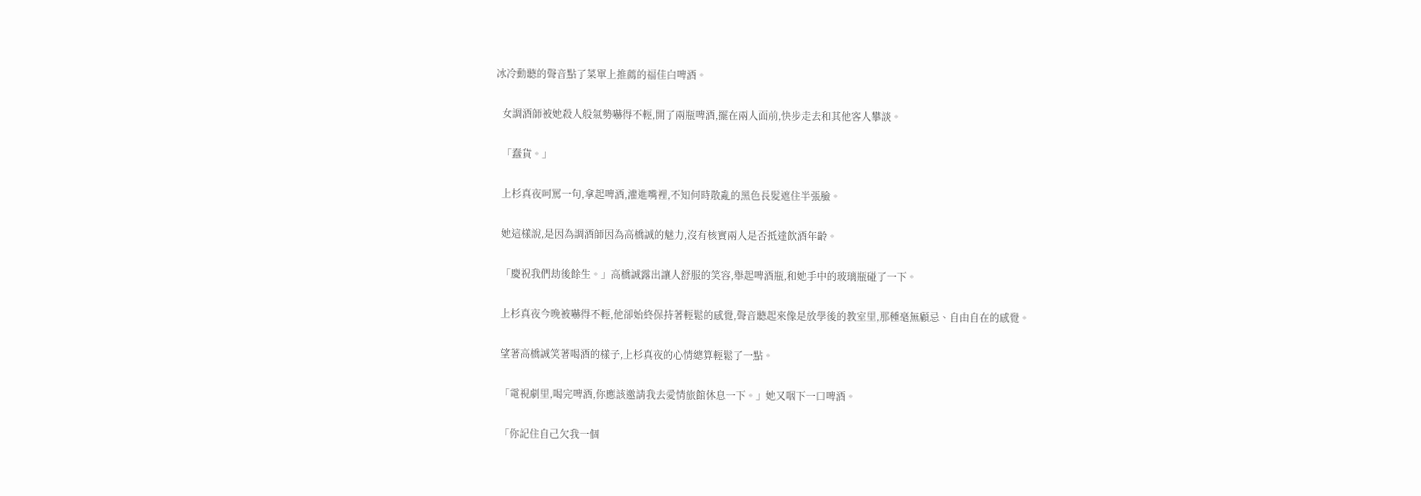冰冷動聽的聲音點了菜單上推薦的福佳白啤酒。

  女調酒師被她殺人般氣勢嚇得不輕,開了兩瓶啤酒,擺在兩人面前,快步走去和其他客人攀談。

  「蠢貨。」

  上杉真夜呵罵一句,拿起啤酒,灌進嘴裡,不知何時散亂的黑色長髮遮住半張臉。

  她這樣說,是因為調酒師因為高橋誠的魅力,沒有核實兩人是否抵達飲酒年齡。

  「慶祝我們劫後餘生。」高橋誠露出讓人舒服的笑容,舉起啤酒瓶,和她手中的玻璃瓶碰了一下。

  上杉真夜今晚被嚇得不輕,他卻始終保持著輕鬆的感覺,聲音聽起來像是放學後的教室里,那種毫無顧忌、自由自在的感覺。

  望著高橋誠笑著喝酒的樣子,上杉真夜的心情總算輕鬆了一點。

  「電視劇里,喝完啤酒,你應該邀請我去愛情旅館休息一下。」她又咽下一口啤酒。

  「你記住自己欠我一個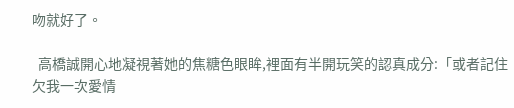吻就好了。

  高橋誠開心地凝視著她的焦糖色眼眸,裡面有半開玩笑的認真成分:「或者記住欠我一次愛情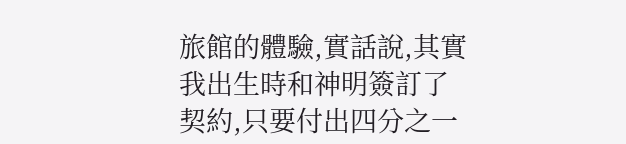旅館的體驗,實話說,其實我出生時和神明簽訂了契約,只要付出四分之一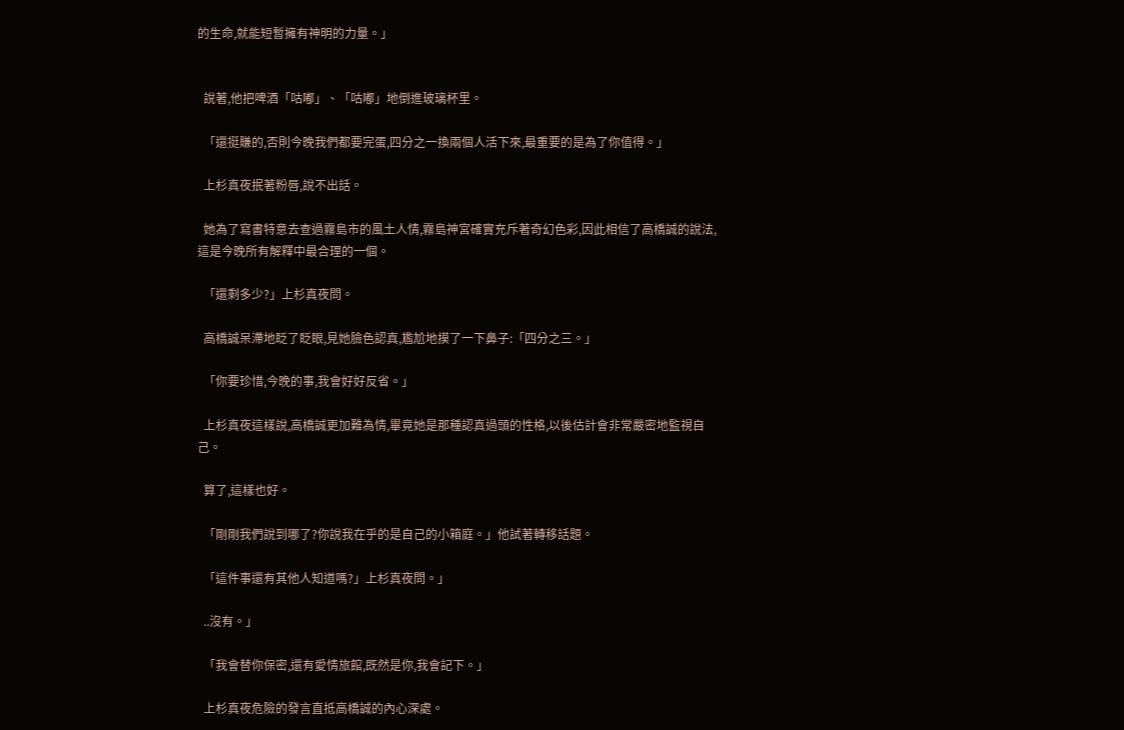的生命,就能短暫擁有神明的力量。」


  說著,他把啤酒「咕嘟」、「咕嘟」地倒進玻璃杯里。

  「還挺賺的,否則今晚我們都要完蛋,四分之一換兩個人活下來,最重要的是為了你值得。」

  上杉真夜抿著粉唇,說不出話。

  她為了寫書特意去查過霧島市的風土人情,霧島神宮確實充斥著奇幻色彩,因此相信了高橋誠的說法,這是今晚所有解釋中最合理的一個。

  「還剩多少?」上杉真夜問。

  高橋誠呆滯地眨了眨眼,見她臉色認真,尷尬地摸了一下鼻子:「四分之三。」

  「你要珍惜,今晚的事,我會好好反省。」

  上杉真夜這樣說,高橋誠更加難為情,畢竟她是那種認真過頭的性格,以後估計會非常嚴密地監視自己。

  算了,這樣也好。

  「剛剛我們說到哪了?你說我在乎的是自己的小箱庭。」他試著轉移話題。

  「這件事還有其他人知道嗎?」上杉真夜問。」

  ..沒有。」

  「我會替你保密,還有愛情旅館,既然是你,我會記下。」

  上杉真夜危險的發言直抵高橋誠的內心深處。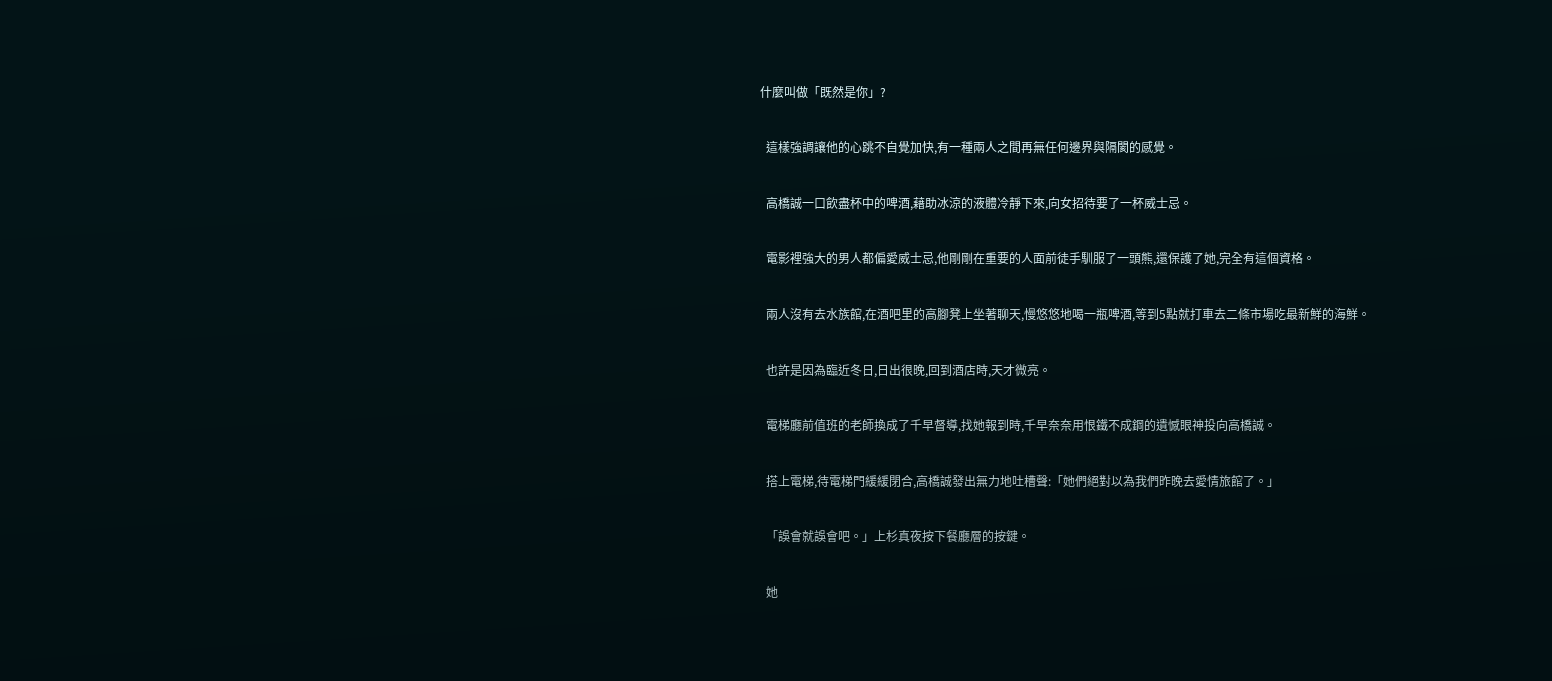什麼叫做「既然是你」?

  這樣強調讓他的心跳不自覺加快,有一種兩人之間再無任何邊界與隔閡的感覺。

  高橋誠一口飲盡杯中的啤酒,藉助冰涼的液體冷靜下來,向女招待要了一杯威士忌。

  電影裡強大的男人都偏愛威士忌,他剛剛在重要的人面前徒手馴服了一頭熊,還保護了她,完全有這個資格。

  兩人沒有去水族館,在酒吧里的高腳凳上坐著聊天,慢悠悠地喝一瓶啤酒,等到5點就打車去二條市場吃最新鮮的海鮮。

  也許是因為臨近冬日,日出很晚,回到酒店時,天才微亮。

  電梯廳前值班的老師換成了千早督導,找她報到時,千早奈奈用恨鐵不成鋼的遺憾眼神投向高橋誠。

  搭上電梯,待電梯門緩緩閉合,高橋誠發出無力地吐槽聲:「她們絕對以為我們昨晚去愛情旅館了。」

  「誤會就誤會吧。」上杉真夜按下餐廳層的按鍵。

  她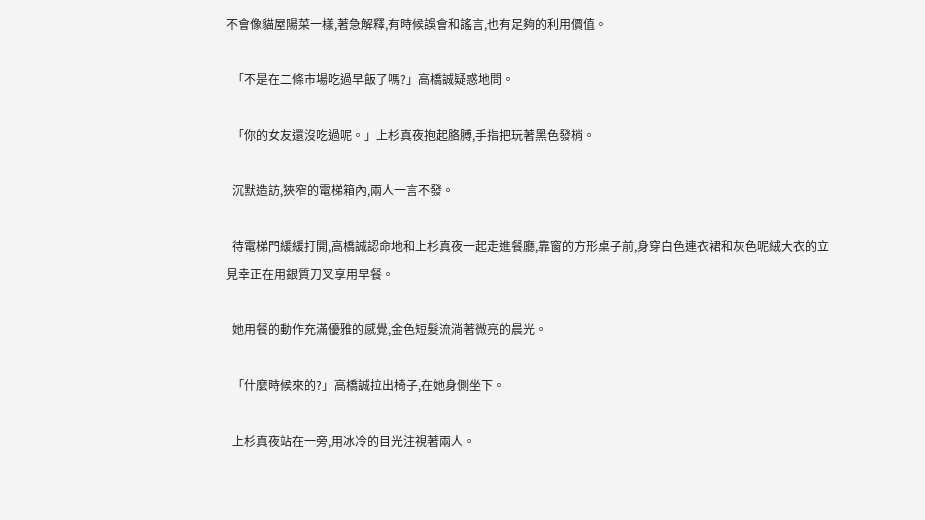不會像貓屋陽菜一樣,著急解釋,有時候誤會和謠言,也有足夠的利用價值。

  「不是在二條市場吃過早飯了嗎?」高橋誠疑惑地問。

  「你的女友還沒吃過呢。」上杉真夜抱起胳膊,手指把玩著黑色發梢。

  沉默造訪,狹窄的電梯箱內,兩人一言不發。

  待電梯門緩緩打開,高橋誠認命地和上杉真夜一起走進餐廳,靠窗的方形桌子前,身穿白色連衣裙和灰色呢絨大衣的立見幸正在用銀質刀叉享用早餐。

  她用餐的動作充滿優雅的感覺,金色短髮流淌著微亮的晨光。

  「什麼時候來的?」高橋誠拉出椅子,在她身側坐下。

  上杉真夜站在一旁,用冰冷的目光注視著兩人。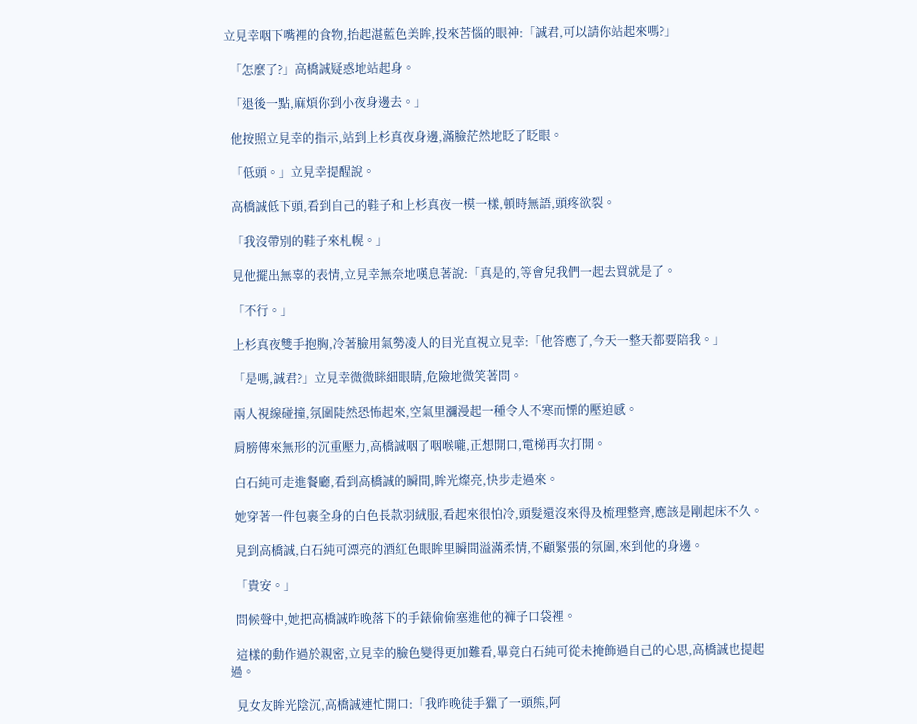立見幸咽下嘴裡的食物,抬起湛藍色美眸,投來苦惱的眼神:「誠君,可以請你站起來嗎?」

  「怎麼了?」高橋誠疑惑地站起身。

  「退後一點,麻煩你到小夜身邊去。」

  他按照立見幸的指示,站到上杉真夜身邊,滿臉茫然地眨了眨眼。

  「低頭。」立見幸提醒說。

  高橋誠低下頭,看到自己的鞋子和上杉真夜一模一樣,頓時無語,頭疼欲裂。

  「我沒帶別的鞋子來札幌。」

  見他擺出無辜的表情,立見幸無奈地嘆息著說:「真是的,等會兒我們一起去買就是了。

  「不行。」

  上杉真夜雙手抱胸,冷著臉用氣勢凌人的目光直視立見幸:「他答應了,今天一整天都要陪我。」

  「是嗎,誠君?」立見幸微微眯細眼睛,危險地微笑著問。

  兩人視線碰撞,氛圍陡然恐怖起來,空氣里瀰漫起一種令人不寒而慄的壓迫感。

  肩膀傳來無形的沉重壓力,高橋誠咽了咽喉嚨,正想開口,電梯再次打開。

  白石純可走進餐廳,看到高橋誠的瞬間,眸光燦亮,快步走過來。

  她穿著一件包裹全身的白色長款羽絨服,看起來很怕冷,頭髮還沒來得及梳理整齊,應該是剛起床不久。

  見到高橋誠,白石純可漂亮的酒紅色眼眸里瞬間溢滿柔情,不顧緊張的氛圍,來到他的身邊。

  「貴安。」

  問候聲中,她把高橋誠昨晚落下的手錶偷偷塞進他的褲子口袋裡。

  這樣的動作過於親密,立見幸的臉色變得更加難看,畢竟白石純可從未掩飾過自己的心思,高橋誠也提起過。

  見女友眸光陰沉,高橋誠連忙開口:「我昨晚徒手獵了一頭熊,阿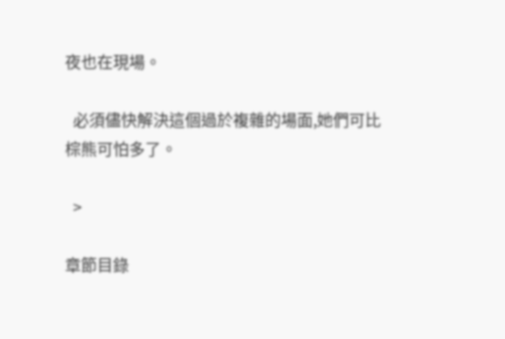夜也在現場。

  必須儘快解決這個過於複雜的場面,她們可比棕熊可怕多了。

  >

章節目錄